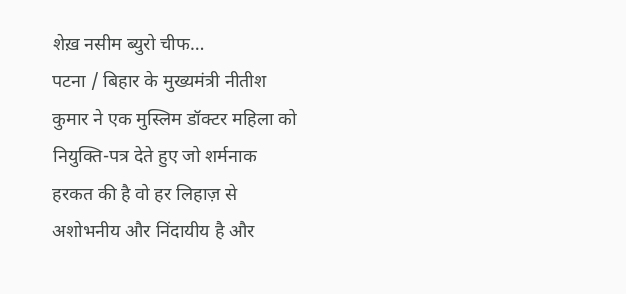शेख़ नसीम ब्युरो चीफ…
पटना / बिहार के मुख्यमंत्री नीतीश कुमार ने एक मुस्लिम डॉक्टर महिला को नियुक्ति-पत्र देते हुए जो शर्मनाक हरकत की है वो हर लिहाज़ से अशोभनीय और निंदायीय है और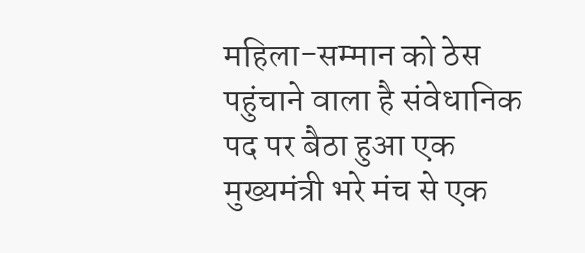महिला-सम्मान को ठेस पहुंचाने वाला है संवेधानिक पद पर बैठा हुआ एक मुख्यमंत्री भरे मंच से एक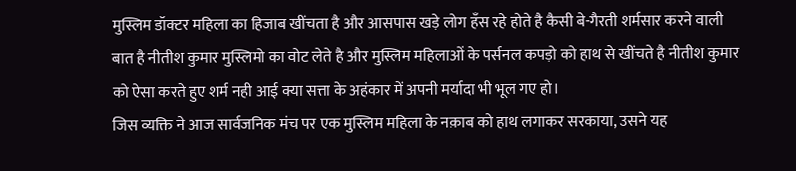मुस्लिम डॉक्टर महिला का हिजाब खींचता है और आसपास खड़े लोग हँस रहे होते है कैसी बे-गैरती शर्मसार करने वाली बात है नीतीश कुमार मुस्लिमो का वोट लेते है और मुस्लिम महिलाओं के पर्सनल कपड़ो को हाथ से खींचते है नीतीश कुमार को ऐसा करते हुए शर्म नही आई क्या सत्ता के अहंकार में अपनी मर्यादा भी भूल गए हो।
जिस व्यक्ति ने आज सार्वजनिक मंच पर एक मुस्लिम महिला के नक़ाब को हाथ लगाकर सरकाया, उसने यह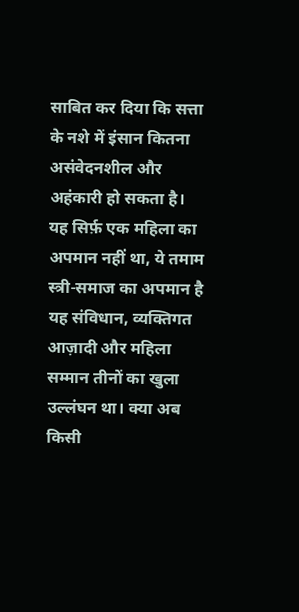साबित कर दिया कि सत्ता के नशे में इंसान कितना असंवेदनशील और अहंकारी हो सकता है।
यह सिर्फ़ एक महिला का अपमान नहीं था, ये तमाम स्त्री-समाज का अपमान है
यह संविधान, व्यक्तिगत आज़ादी और महिला सम्मान तीनों का खुला उल्लंघन था। क्या अब किसी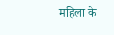महिला के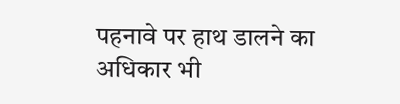पहनावे पर हाथ डालने का अधिकार भी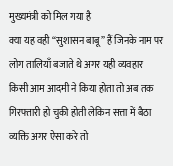मुख्यमंत्री को मिल गया है
क्या यह वही “सुशासन बाबू” हैं जिनके नाम पर लोग तालियाँ बजाते थे अगर यही व्यवहार किसी आम आदमी ने किया होता तो अब तक गिरफ्तारी हो चुकी होती लेकिन सत्ता में बैठा व्यक्ति अगर ऐसा करे तो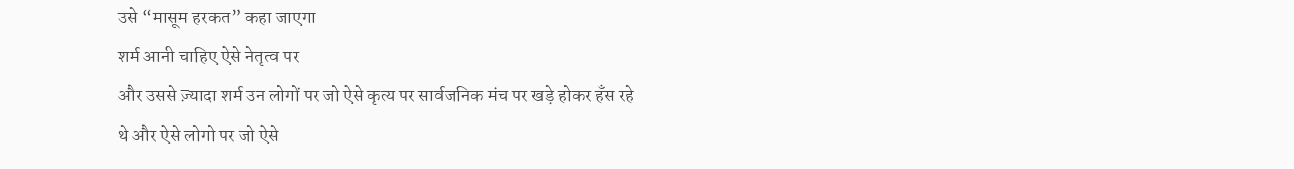उसे “मासूम हरकत” कहा जाएगा
शर्म आनी चाहिए ऐसे नेतृत्व पर
और उससे ज़्यादा शर्म उन लोगों पर जो ऐसे कृत्य पर सार्वजनिक मंच पर खड़े होकर हँस रहे थे और ऐसे लोगो पर जो ऐसे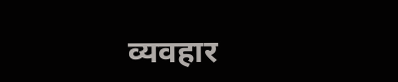व्यवहार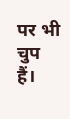पर भी चुप हैं।